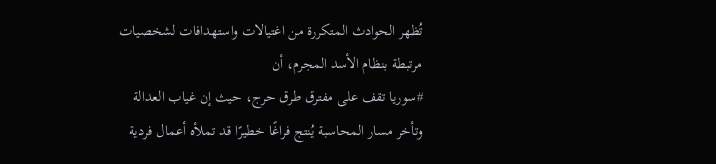تُظهر الحوادث المتكررة من اغتيالات واستهدافات لشخصيات مرتبطة بنظام الأسد المجرم، أن
#سوريا تقف على مفترق طرق حرج، حيث إن غياب العدالة وتأخر مسار المحاسبة يُنتج فراغًا خطيرًا قد تملأه أعمال فردية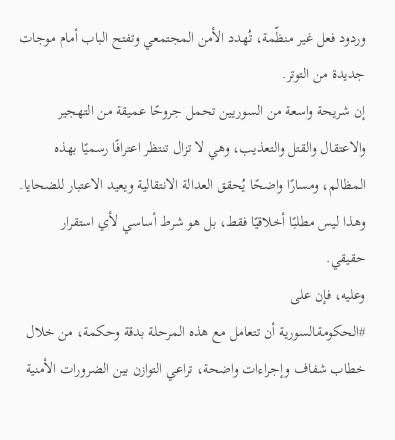وردود فعل غير منظّمة، تُهدد الأمن المجتمعي وتفتح الباب أمام موجات جديدة من التوتر.
إن شريحة واسعة من السوريين تحمل جروحًا عميقة من التهجير والاعتقال والقتل والتعذيب، وهي لا تزال تنتظر اعترافًا رسميًا بهذه المظالم، ومسارًا واضحًا يُحقق العدالة الانتقالية ويعيد الاعتبار للضحايا. وهذا ليس مطلبًا أخلاقيًا فقط، بل هو شرط أساسي لأي استقرار حقيقي.
وعليه، فإن على
#الحكومةـالسورية أن تتعامل مع هذه المرحلة بدقة وحكمة، من خلال خطاب شفاف وإجراءات واضحة، تراعي التوازن بين الضرورات الأمنية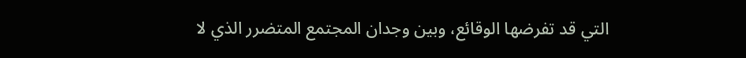التي قد تفرضها الوقائع، وبين وجدان المجتمع المتضرر الذي لا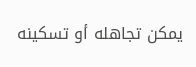يمكن تجاهله أو تسكينه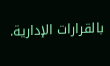بالقرارات الإدارية.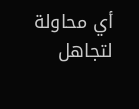أي محاولة لتجاهل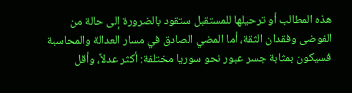هذه المطالب أو ترحيلها للمستقبل ستقود بالضرورة إلى حالة من الفوضى وفقدان الثقة، أما المضي الصادق في مسار العدالة والمحاسبة فسيكون بمثابة جسر عبور نحو سوريا مختلفة: أكثر عدلاً، وأقل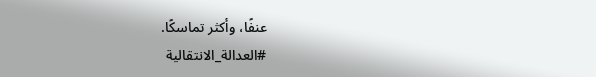عنفًا، وأكثر تماسكًا.
#العدالة_الانتقالية